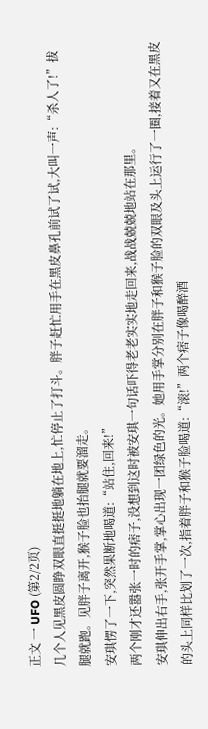正文 一 UFO (第2/2页)
几个人见黑皮圆睁双眼直挺挺地躺在地上,忙停止了打斗。胖子赶忙用手在黑皮鼻孔前试了试,大叫一声:“杀人了!”拔腿就跑。见胖子离开,猴子脸也抬腿就要溜走。
安琪愣了一下,突然果断地喝道:“站住,回来!”
两个刚才还嚣张一时的痞子,没想到这时被安琪一句话吓得老老实实地走回来,战战兢兢地站在那里。
安琪伸出右手,张开手掌,掌心出现一团绿色的光。她用手掌分别在胖子和猴子脸的双眼及头上运行了一圈,接着又在黑皮的头上同样比划了一次,指着胖子和猴子脸喝道:“滚!”两个痞子像喝醉酒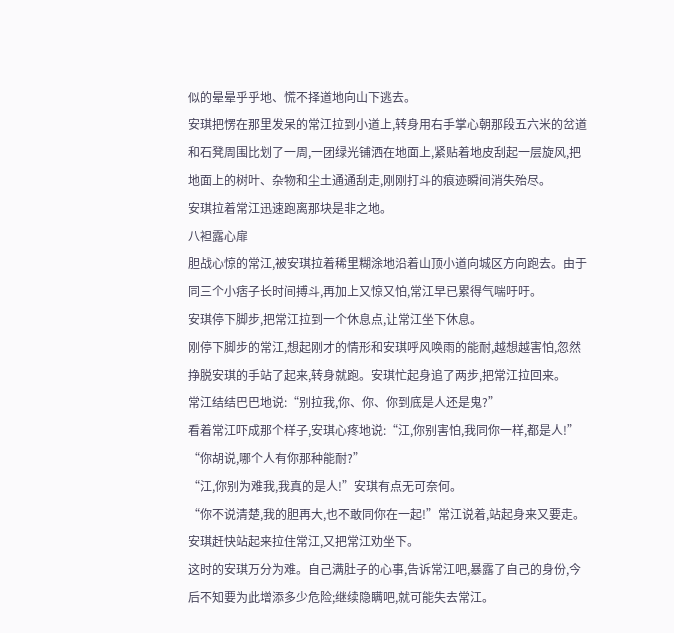似的晕晕乎乎地、慌不择道地向山下逃去。
安琪把愣在那里发呆的常江拉到小道上,转身用右手掌心朝那段五六米的岔道和石凳周围比划了一周,一团绿光铺洒在地面上,紧贴着地皮刮起一层旋风,把地面上的树叶、杂物和尘土通通刮走,刚刚打斗的痕迹瞬间消失殆尽。
安琪拉着常江迅速跑离那块是非之地。
八袒露心扉
胆战心惊的常江,被安琪拉着稀里糊涂地沿着山顶小道向城区方向跑去。由于同三个小痞子长时间搏斗,再加上又惊又怕,常江早已累得气喘吁吁。
安琪停下脚步,把常江拉到一个休息点,让常江坐下休息。
刚停下脚步的常江,想起刚才的情形和安琪呼风唤雨的能耐,越想越害怕,忽然挣脱安琪的手站了起来,转身就跑。安琪忙起身追了两步,把常江拉回来。
常江结结巴巴地说:“别拉我,你、你、你到底是人还是鬼?”
看着常江吓成那个样子,安琪心疼地说:“江,你别害怕,我同你一样,都是人!”
“你胡说,哪个人有你那种能耐?”
“江,你别为难我,我真的是人!”安琪有点无可奈何。
“你不说清楚,我的胆再大,也不敢同你在一起!”常江说着,站起身来又要走。安琪赶快站起来拉住常江,又把常江劝坐下。
这时的安琪万分为难。自己满肚子的心事,告诉常江吧,暴露了自己的身份,今后不知要为此增添多少危险;继续隐瞒吧,就可能失去常江。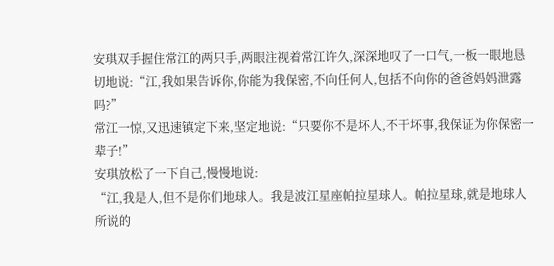安琪双手握住常江的两只手,两眼注视着常江许久,深深地叹了一口气,一板一眼地恳切地说:“江,我如果告诉你,你能为我保密,不向任何人,包括不向你的爸爸妈妈泄露吗?”
常江一惊,又迅速镇定下来,坚定地说:“只要你不是坏人,不干坏事,我保证为你保密一辈子!”
安琪放松了一下自己,慢慢地说:
“江,我是人,但不是你们地球人。我是波江星座帕拉星球人。帕拉星球,就是地球人所说的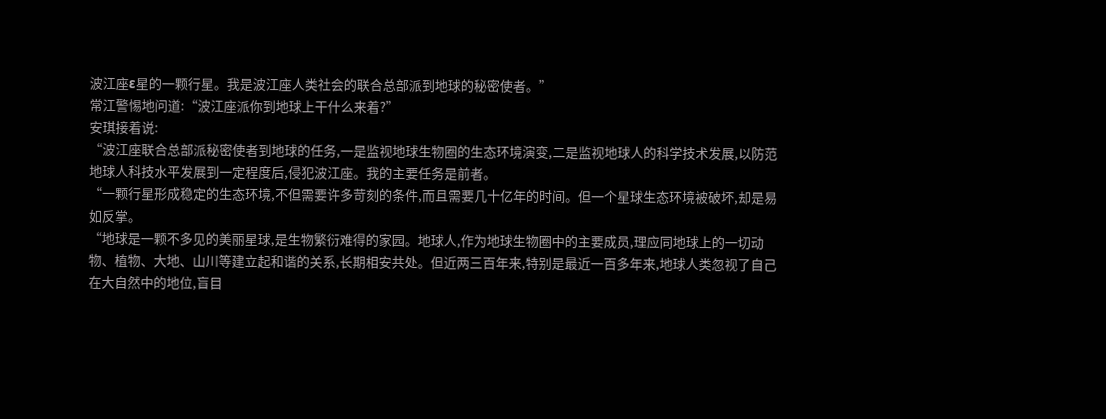波江座ε星的一颗行星。我是波江座人类社会的联合总部派到地球的秘密使者。”
常江警惕地问道:“波江座派你到地球上干什么来着?”
安琪接着说:
“波江座联合总部派秘密使者到地球的任务,一是监视地球生物圈的生态环境演变,二是监视地球人的科学技术发展,以防范地球人科技水平发展到一定程度后,侵犯波江座。我的主要任务是前者。
“一颗行星形成稳定的生态环境,不但需要许多苛刻的条件,而且需要几十亿年的时间。但一个星球生态环境被破坏,却是易如反掌。
“地球是一颗不多见的美丽星球,是生物繁衍难得的家园。地球人,作为地球生物圈中的主要成员,理应同地球上的一切动物、植物、大地、山川等建立起和谐的关系,长期相安共处。但近两三百年来,特别是最近一百多年来,地球人类忽视了自己在大自然中的地位,盲目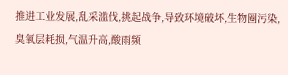推进工业发展,乱采滥伐,挑起战争,导致环境破坏,生物圈污染,臭氧层耗损,气温升高,酸雨频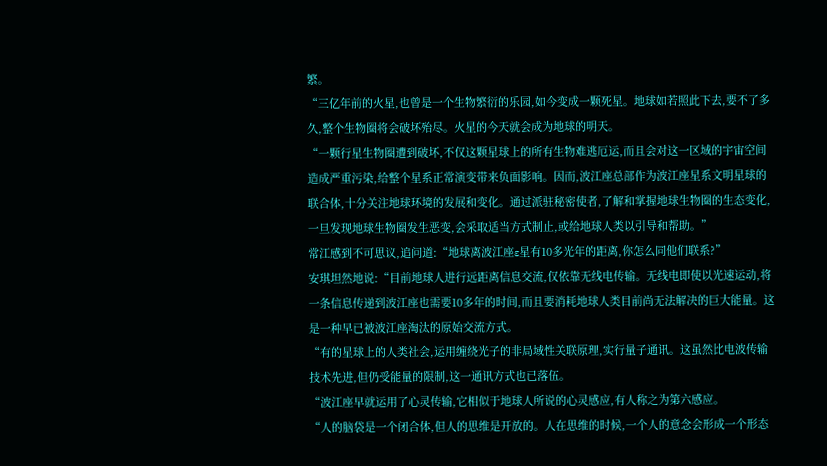繁。
“三亿年前的火星,也曾是一个生物繁衍的乐园,如今变成一颗死星。地球如若照此下去,要不了多久,整个生物圈将会破坏殆尽。火星的今天就会成为地球的明天。
“一颗行星生物圈遭到破坏,不仅这颗星球上的所有生物难逃厄运,而且会对这一区域的宇宙空间造成严重污染,给整个星系正常演变带来负面影响。因而,波江座总部作为波江座星系文明星球的联合体,十分关注地球环境的发展和变化。通过派驻秘密使者,了解和掌握地球生物圈的生态变化,一旦发现地球生物圈发生恶变,会采取适当方式制止,或给地球人类以引导和帮助。”
常江感到不可思议,追问道:“地球离波江座ε星有10多光年的距离,你怎么同他们联系?”
安琪坦然地说:“目前地球人进行远距离信息交流,仅依靠无线电传输。无线电即使以光速运动,将一条信息传递到波江座也需要10多年的时间,而且要消耗地球人类目前尚无法解决的巨大能量。这是一种早已被波江座淘汰的原始交流方式。
“有的星球上的人类社会,运用缠绕光子的非局域性关联原理,实行量子通讯。这虽然比电波传输技术先进,但仍受能量的限制,这一通讯方式也已落伍。
“波江座早就运用了心灵传输,它相似于地球人所说的心灵感应,有人称之为第六感应。
“人的脑袋是一个闭合体,但人的思维是开放的。人在思维的时候,一个人的意念会形成一个形态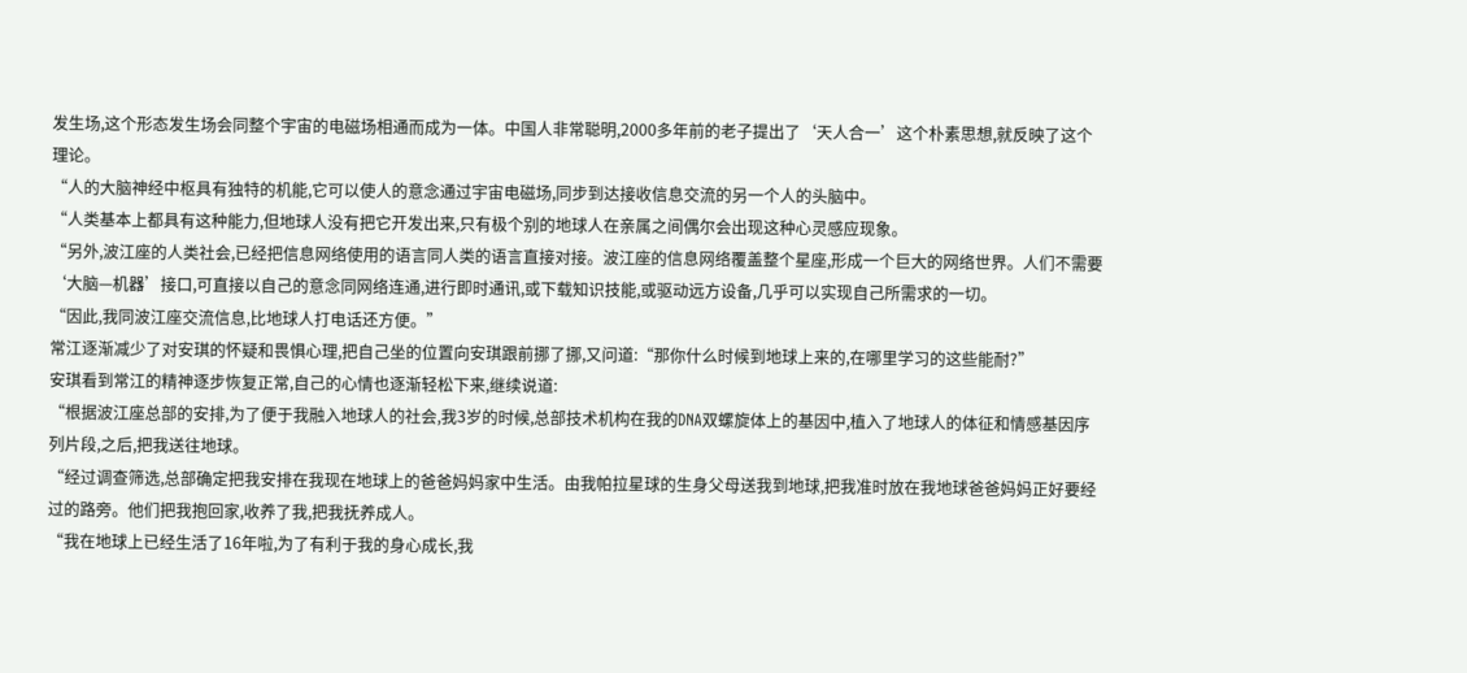发生场,这个形态发生场会同整个宇宙的电磁场相通而成为一体。中国人非常聪明,2000多年前的老子提出了‘天人合一’这个朴素思想,就反映了这个理论。
“人的大脑神经中枢具有独特的机能,它可以使人的意念通过宇宙电磁场,同步到达接收信息交流的另一个人的头脑中。
“人类基本上都具有这种能力,但地球人没有把它开发出来,只有极个别的地球人在亲属之间偶尔会出现这种心灵感应现象。
“另外,波江座的人类社会,已经把信息网络使用的语言同人类的语言直接对接。波江座的信息网络覆盖整个星座,形成一个巨大的网络世界。人们不需要‘大脑—机器’接口,可直接以自己的意念同网络连通,进行即时通讯,或下载知识技能,或驱动远方设备,几乎可以实现自己所需求的一切。
“因此,我同波江座交流信息,比地球人打电话还方便。”
常江逐渐减少了对安琪的怀疑和畏惧心理,把自己坐的位置向安琪跟前挪了挪,又问道:“那你什么时候到地球上来的,在哪里学习的这些能耐?”
安琪看到常江的精神逐步恢复正常,自己的心情也逐渐轻松下来,继续说道:
“根据波江座总部的安排,为了便于我融入地球人的社会,我3岁的时候,总部技术机构在我的DNA双螺旋体上的基因中,植入了地球人的体征和情感基因序列片段,之后,把我送往地球。
“经过调查筛选,总部确定把我安排在我现在地球上的爸爸妈妈家中生活。由我帕拉星球的生身父母送我到地球,把我准时放在我地球爸爸妈妈正好要经过的路旁。他们把我抱回家,收养了我,把我抚养成人。
“我在地球上已经生活了16年啦,为了有利于我的身心成长,我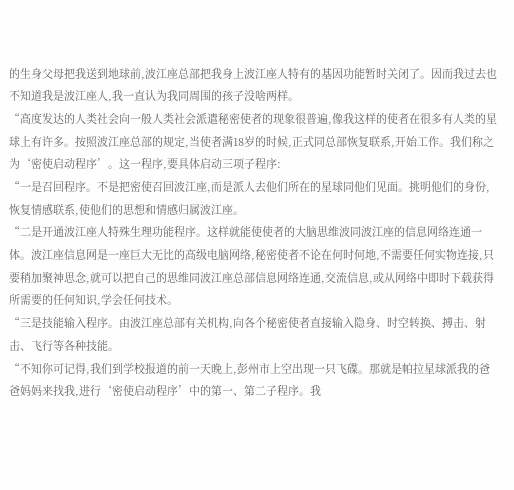的生身父母把我送到地球前,波江座总部把我身上波江座人特有的基因功能暂时关闭了。因而我过去也不知道我是波江座人,我一直认为我同周围的孩子没啥两样。
“高度发达的人类社会向一般人类社会派遣秘密使者的现象很普遍,像我这样的使者在很多有人类的星球上有许多。按照波江座总部的规定,当使者满18岁的时候,正式同总部恢复联系,开始工作。我们称之为‘密使启动程序’。这一程序,要具体启动三项子程序:
“一是召回程序。不是把密使召回波江座,而是派人去他们所在的星球同他们见面。挑明他们的身份,恢复情感联系,使他们的思想和情感归属波江座。
“二是开通波江座人特殊生理功能程序。这样就能使使者的大脑思维波同波江座的信息网络连通一体。波江座信息网是一座巨大无比的高级电脑网络,秘密使者不论在何时何地,不需要任何实物连接,只要稍加聚神思念,就可以把自己的思维同波江座总部信息网络连通,交流信息,或从网络中即时下载获得所需要的任何知识,学会任何技术。
“三是技能输入程序。由波江座总部有关机构,向各个秘密使者直接输入隐身、时空转换、搏击、射击、飞行等各种技能。
“不知你可记得,我们到学校报道的前一天晚上,彭州市上空出现一只飞碟。那就是帕拉星球派我的爸爸妈妈来找我,进行‘密使启动程序’中的第一、第二子程序。我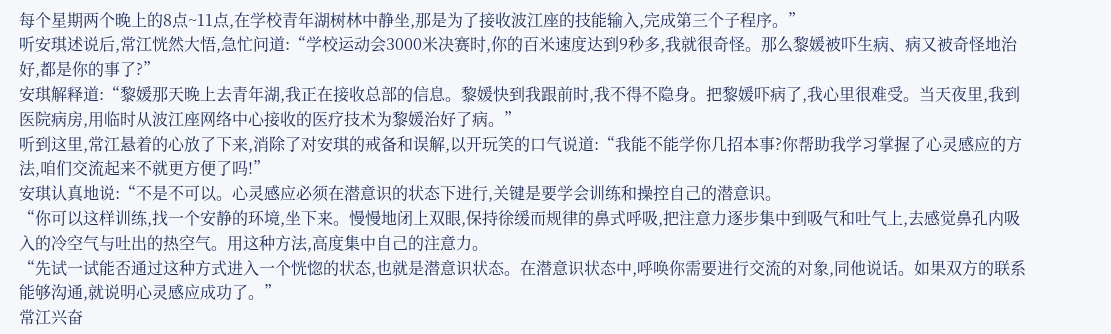每个星期两个晚上的8点~11点,在学校青年湖树林中静坐,那是为了接收波江座的技能输入,完成第三个子程序。”
听安琪述说后,常江恍然大悟,急忙问道:“学校运动会3000米决赛时,你的百米速度达到9秒多,我就很奇怪。那么黎媛被吓生病、病又被奇怪地治好,都是你的事了?”
安琪解释道:“黎媛那天晚上去青年湖,我正在接收总部的信息。黎媛快到我跟前时,我不得不隐身。把黎媛吓病了,我心里很难受。当天夜里,我到医院病房,用临时从波江座网络中心接收的医疗技术为黎媛治好了病。”
听到这里,常江悬着的心放了下来,消除了对安琪的戒备和误解,以开玩笑的口气说道:“我能不能学你几招本事?你帮助我学习掌握了心灵感应的方法,咱们交流起来不就更方便了吗!”
安琪认真地说:“不是不可以。心灵感应必须在潜意识的状态下进行,关键是要学会训练和操控自己的潜意识。
“你可以这样训练,找一个安静的环境,坐下来。慢慢地闭上双眼,保持徐缓而规律的鼻式呼吸,把注意力逐步集中到吸气和吐气上,去感觉鼻孔内吸入的冷空气与吐出的热空气。用这种方法,高度集中自己的注意力。
“先试一试能否通过这种方式进入一个恍惚的状态,也就是潜意识状态。在潜意识状态中,呼唤你需要进行交流的对象,同他说话。如果双方的联系能够沟通,就说明心灵感应成功了。”
常江兴奋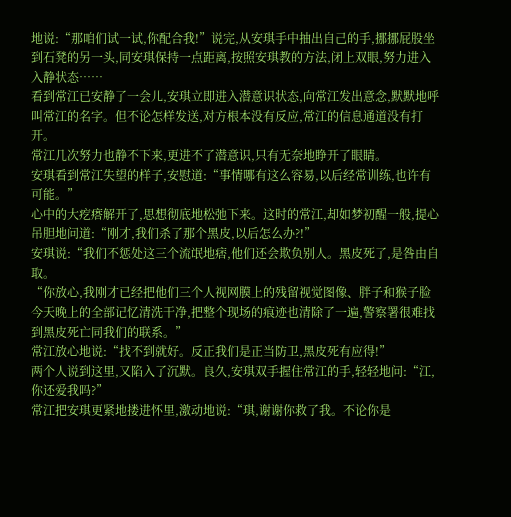地说:“那咱们试一试,你配合我!”说完,从安琪手中抽出自己的手,挪挪屁股坐到石凳的另一头,同安琪保持一点距离,按照安琪教的方法,闭上双眼,努力进入入静状态……
看到常江已安静了一会儿,安琪立即进入潜意识状态,向常江发出意念,默默地呼叫常江的名字。但不论怎样发送,对方根本没有反应,常江的信息通道没有打开。
常江几次努力也静不下来,更进不了潜意识,只有无奈地睁开了眼睛。
安琪看到常江失望的样子,安慰道:“事情哪有这么容易,以后经常训练,也许有可能。”
心中的大疙瘩解开了,思想彻底地松弛下来。这时的常江,却如梦初醒一般,提心吊胆地问道:“刚才,我们杀了那个黑皮,以后怎么办?!”
安琪说:“我们不惩处这三个流氓地痞,他们还会欺负别人。黑皮死了,是咎由自取。
“你放心,我刚才已经把他们三个人视网膜上的残留视觉图像、胖子和猴子脸今天晚上的全部记忆清洗干净,把整个现场的痕迹也清除了一遍,警察署很难找到黑皮死亡同我们的联系。”
常江放心地说:“找不到就好。反正我们是正当防卫,黑皮死有应得!”
两个人说到这里,又陷入了沉默。良久,安琪双手握住常江的手,轻轻地问:“江,你还爱我吗?”
常江把安琪更紧地搂进怀里,激动地说:“琪,谢谢你救了我。不论你是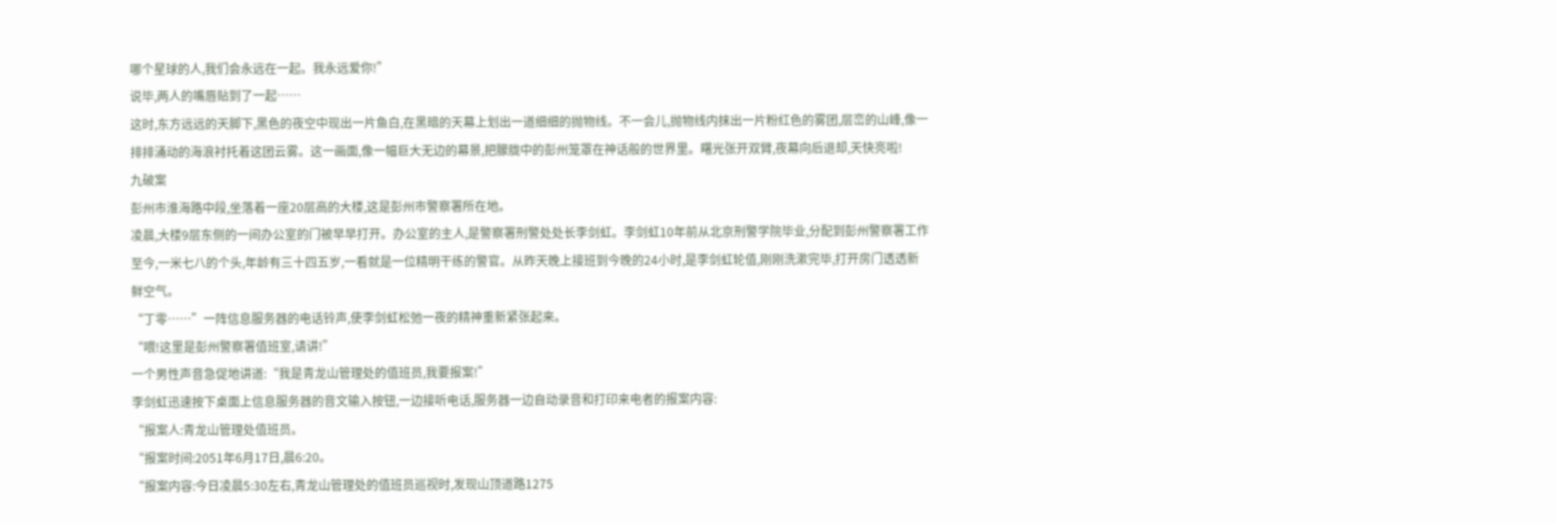哪个星球的人,我们会永远在一起。我永远爱你!”
说毕,两人的嘴唇贴到了一起……
这时,东方远远的天脚下,黑色的夜空中现出一片鱼白,在黑暗的天幕上划出一道细细的抛物线。不一会儿,抛物线内抹出一片粉红色的雾团,层峦的山峰,像一排排涌动的海浪衬托着这团云雾。这一画面,像一幅巨大无边的幕景,把朦胧中的彭州笼罩在神话般的世界里。曙光张开双臂,夜幕向后退却,天快亮啦!
九破案
彭州市淮海路中段,坐落着一座20层高的大楼,这是彭州市警察署所在地。
凌晨,大楼9层东侧的一间办公室的门被早早打开。办公室的主人,是警察署刑警处处长李剑虹。李剑虹10年前从北京刑警学院毕业,分配到彭州警察署工作至今,一米七八的个头,年龄有三十四五岁,一看就是一位精明干练的警官。从昨天晚上接班到今晚的24小时,是李剑虹轮值,刚刚洗漱完毕,打开房门透透新鲜空气。
“丁零……”一阵信息服务器的电话铃声,使李剑虹松弛一夜的精神重新紧张起来。
“喂!这里是彭州警察署值班室,请讲!”
一个男性声音急促地讲道:“我是青龙山管理处的值班员,我要报案!”
李剑虹迅速按下桌面上信息服务器的音文输入按钮,一边接听电话,服务器一边自动录音和打印来电者的报案内容:
“报案人:青龙山管理处值班员。
“报案时间:2051年6月17日,晨6:20。
“报案内容:今日凌晨5:30左右,青龙山管理处的值班员巡视时,发现山顶道路1275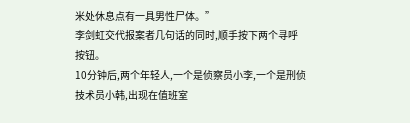米处休息点有一具男性尸体。”
李剑虹交代报案者几句话的同时,顺手按下两个寻呼按钮。
10分钟后,两个年轻人,一个是侦察员小李,一个是刑侦技术员小韩,出现在值班室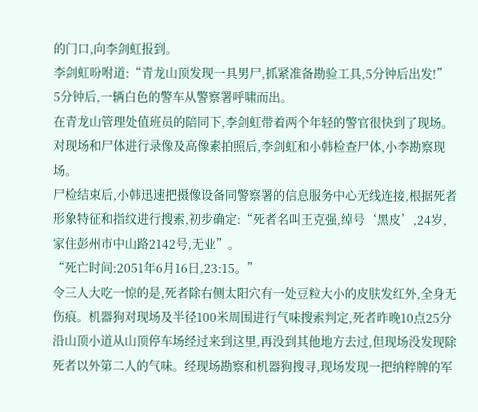的门口,向李剑虹报到。
李剑虹吩咐道:“青龙山顶发现一具男尸,抓紧准备勘验工具,5分钟后出发!”
5分钟后,一辆白色的警车从警察署呼啸而出。
在青龙山管理处值班员的陪同下,李剑虹带着两个年轻的警官很快到了现场。
对现场和尸体进行录像及高像素拍照后,李剑虹和小韩检查尸体,小李勘察现场。
尸检结束后,小韩迅速把摄像设备同警察署的信息服务中心无线连接,根据死者形象特征和指纹进行搜索,初步确定:“死者名叫王克强,绰号‘黑皮’,24岁,家住彭州市中山路2142号,无业”。
“死亡时间:2051年6月16日,23:15。”
令三人大吃一惊的是,死者除右侧太阳穴有一处豆粒大小的皮肤发红外,全身无伤痕。机器狗对现场及半径100米周围进行气味搜索判定,死者昨晚10点25分沿山顶小道从山顶停车场经过来到这里,再没到其他地方去过,但现场没发现除死者以外第二人的气味。经现场勘察和机器狗搜寻,现场发现一把纳粹牌的军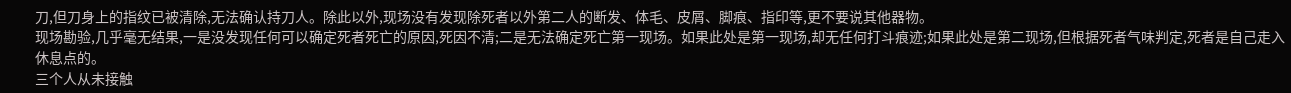刀,但刀身上的指纹已被清除,无法确认持刀人。除此以外,现场没有发现除死者以外第二人的断发、体毛、皮屑、脚痕、指印等,更不要说其他器物。
现场勘验,几乎毫无结果,一是没发现任何可以确定死者死亡的原因,死因不清;二是无法确定死亡第一现场。如果此处是第一现场,却无任何打斗痕迹;如果此处是第二现场,但根据死者气味判定,死者是自己走入休息点的。
三个人从未接触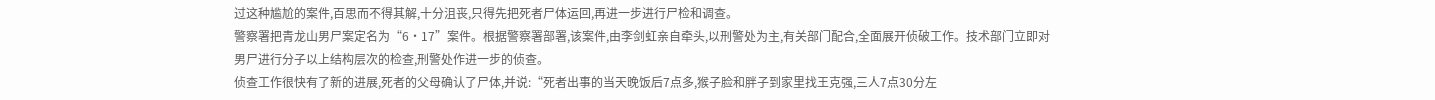过这种尴尬的案件,百思而不得其解,十分沮丧,只得先把死者尸体运回,再进一步进行尸检和调查。
警察署把青龙山男尸案定名为“6•17”案件。根据警察署部署,该案件,由李剑虹亲自牵头,以刑警处为主,有关部门配合,全面展开侦破工作。技术部门立即对男尸进行分子以上结构层次的检查,刑警处作进一步的侦查。
侦查工作很快有了新的进展,死者的父母确认了尸体,并说:“死者出事的当天晚饭后7点多,猴子脸和胖子到家里找王克强,三人7点30分左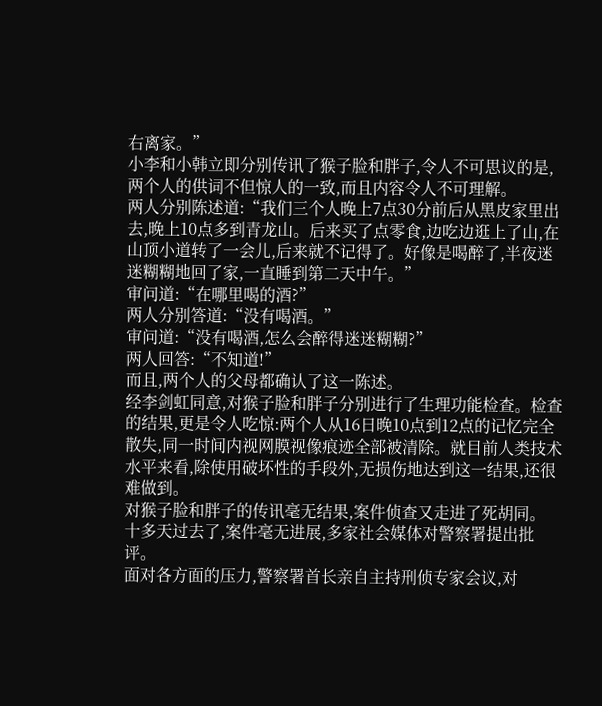右离家。”
小李和小韩立即分别传讯了猴子脸和胖子,令人不可思议的是,两个人的供词不但惊人的一致,而且内容令人不可理解。
两人分别陈述道:“我们三个人晚上7点30分前后从黑皮家里出去,晚上10点多到青龙山。后来买了点零食,边吃边逛上了山,在山顶小道转了一会儿,后来就不记得了。好像是喝醉了,半夜迷迷糊糊地回了家,一直睡到第二天中午。”
审问道:“在哪里喝的酒?”
两人分别答道:“没有喝酒。”
审问道:“没有喝酒,怎么会醉得迷迷糊糊?”
两人回答:“不知道!”
而且,两个人的父母都确认了这一陈述。
经李剑虹同意,对猴子脸和胖子分别进行了生理功能检查。检查的结果,更是令人吃惊:两个人从16日晚10点到12点的记忆完全散失,同一时间内视网膜视像痕迹全部被清除。就目前人类技术水平来看,除使用破坏性的手段外,无损伤地达到这一结果,还很难做到。
对猴子脸和胖子的传讯毫无结果,案件侦查又走进了死胡同。
十多天过去了,案件毫无进展,多家社会媒体对警察署提出批评。
面对各方面的压力,警察署首长亲自主持刑侦专家会议,对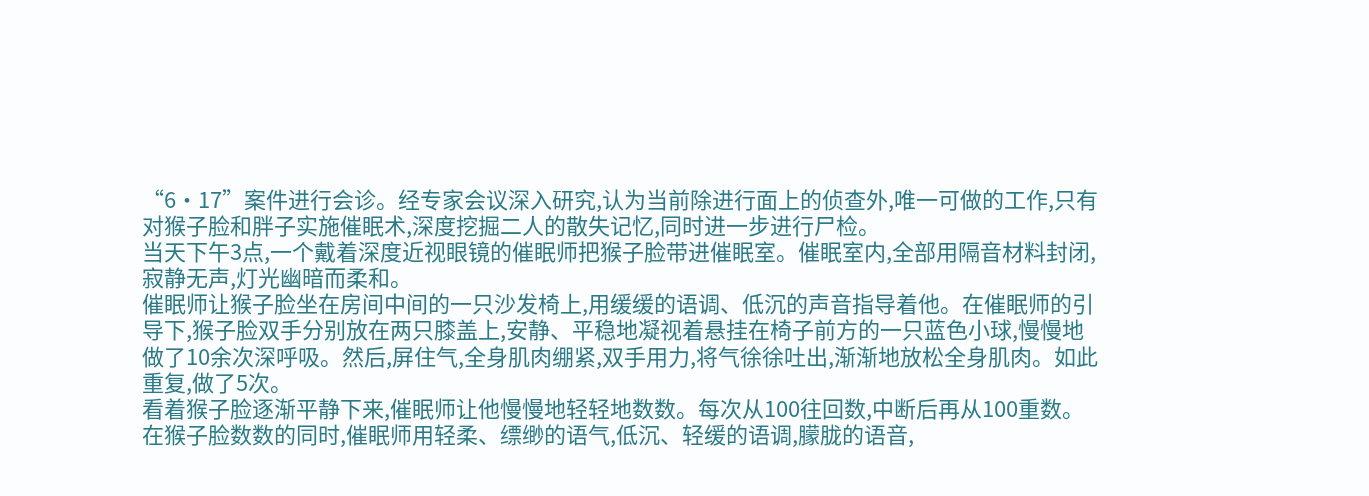“6•17”案件进行会诊。经专家会议深入研究,认为当前除进行面上的侦查外,唯一可做的工作,只有对猴子脸和胖子实施催眠术,深度挖掘二人的散失记忆,同时进一步进行尸检。
当天下午3点,一个戴着深度近视眼镜的催眠师把猴子脸带进催眠室。催眠室内,全部用隔音材料封闭,寂静无声,灯光幽暗而柔和。
催眠师让猴子脸坐在房间中间的一只沙发椅上,用缓缓的语调、低沉的声音指导着他。在催眠师的引导下,猴子脸双手分别放在两只膝盖上,安静、平稳地凝视着悬挂在椅子前方的一只蓝色小球,慢慢地做了10余次深呼吸。然后,屏住气,全身肌肉绷紧,双手用力,将气徐徐吐出,渐渐地放松全身肌肉。如此重复,做了5次。
看着猴子脸逐渐平静下来,催眠师让他慢慢地轻轻地数数。每次从100往回数,中断后再从100重数。
在猴子脸数数的同时,催眠师用轻柔、缥缈的语气,低沉、轻缓的语调,朦胧的语音,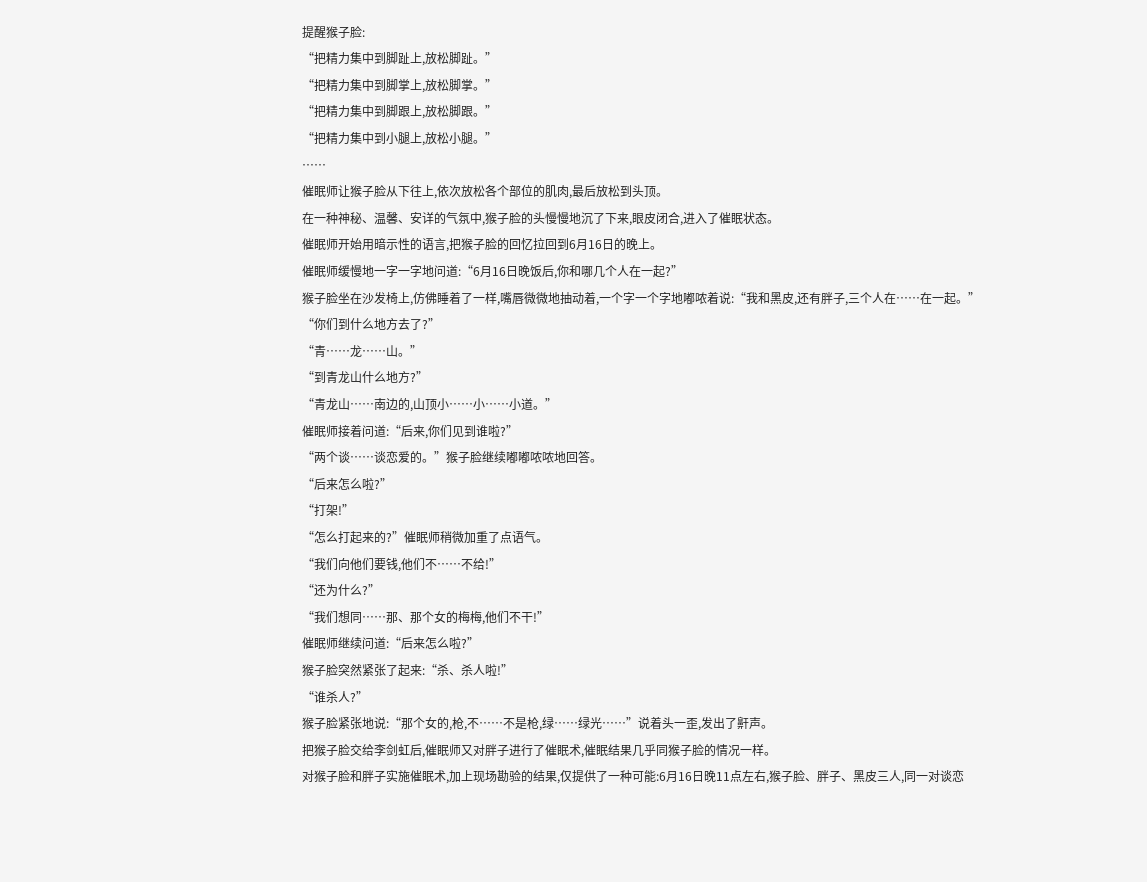提醒猴子脸:
“把精力集中到脚趾上,放松脚趾。”
“把精力集中到脚掌上,放松脚掌。”
“把精力集中到脚跟上,放松脚跟。”
“把精力集中到小腿上,放松小腿。”
……
催眠师让猴子脸从下往上,依次放松各个部位的肌肉,最后放松到头顶。
在一种神秘、温馨、安详的气氛中,猴子脸的头慢慢地沉了下来,眼皮闭合,进入了催眠状态。
催眠师开始用暗示性的语言,把猴子脸的回忆拉回到6月16日的晚上。
催眠师缓慢地一字一字地问道:“6月16日晚饭后,你和哪几个人在一起?”
猴子脸坐在沙发椅上,仿佛睡着了一样,嘴唇微微地抽动着,一个字一个字地嘟哝着说:“我和黑皮,还有胖子,三个人在……在一起。”
“你们到什么地方去了?”
“青……龙……山。”
“到青龙山什么地方?”
“青龙山……南边的,山顶小……小……小道。”
催眠师接着问道:“后来,你们见到谁啦?”
“两个谈……谈恋爱的。”猴子脸继续嘟嘟哝哝地回答。
“后来怎么啦?”
“打架!”
“怎么打起来的?”催眠师稍微加重了点语气。
“我们向他们要钱,他们不……不给!”
“还为什么?”
“我们想同……那、那个女的梅梅,他们不干!”
催眠师继续问道:“后来怎么啦?”
猴子脸突然紧张了起来:“杀、杀人啦!”
“谁杀人?”
猴子脸紧张地说:“那个女的,枪,不……不是枪,绿……绿光……”说着头一歪,发出了鼾声。
把猴子脸交给李剑虹后,催眠师又对胖子进行了催眠术,催眠结果几乎同猴子脸的情况一样。
对猴子脸和胖子实施催眠术,加上现场勘验的结果,仅提供了一种可能:6月16日晚11点左右,猴子脸、胖子、黑皮三人,同一对谈恋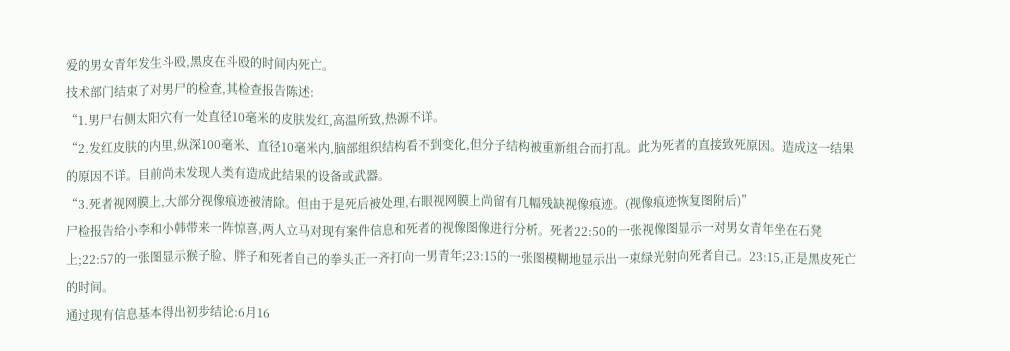爱的男女青年发生斗殴,黑皮在斗殴的时间内死亡。
技术部门结束了对男尸的检查,其检查报告陈述:
“1.男尸右侧太阳穴有一处直径10毫米的皮肤发红,高温所致,热源不详。
“2.发红皮肤的内里,纵深100毫米、直径10毫米内,脑部组织结构看不到变化,但分子结构被重新组合而打乱。此为死者的直接致死原因。造成这一结果的原因不详。目前尚未发现人类有造成此结果的设备或武器。
“3.死者视网膜上,大部分视像痕迹被清除。但由于是死后被处理,右眼视网膜上尚留有几幅残缺视像痕迹。(视像痕迹恢复图附后)”
尸检报告给小李和小韩带来一阵惊喜,两人立马对现有案件信息和死者的视像图像进行分析。死者22:50的一张视像图显示一对男女青年坐在石凳上;22:57的一张图显示猴子脸、胖子和死者自己的拳头正一齐打向一男青年;23:15的一张图模糊地显示出一束绿光射向死者自己。23:15,正是黑皮死亡的时间。
通过现有信息基本得出初步结论:6月16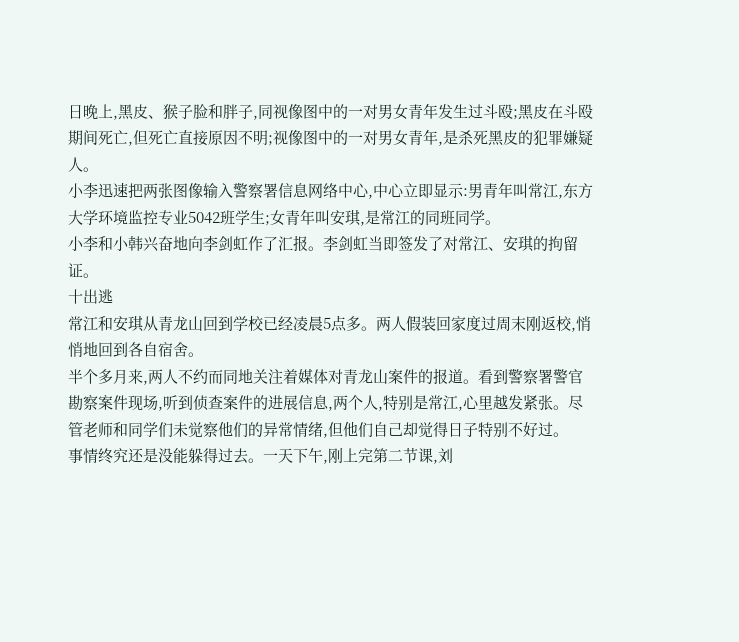日晚上,黑皮、猴子脸和胖子,同视像图中的一对男女青年发生过斗殴;黑皮在斗殴期间死亡,但死亡直接原因不明;视像图中的一对男女青年,是杀死黑皮的犯罪嫌疑人。
小李迅速把两张图像输入警察署信息网络中心,中心立即显示:男青年叫常江,东方大学环境监控专业5042班学生;女青年叫安琪,是常江的同班同学。
小李和小韩兴奋地向李剑虹作了汇报。李剑虹当即签发了对常江、安琪的拘留证。
十出逃
常江和安琪从青龙山回到学校已经凌晨5点多。两人假装回家度过周末刚返校,悄悄地回到各自宿舍。
半个多月来,两人不约而同地关注着媒体对青龙山案件的报道。看到警察署警官勘察案件现场,听到侦查案件的进展信息,两个人,特别是常江,心里越发紧张。尽管老师和同学们未觉察他们的异常情绪,但他们自己却觉得日子特别不好过。
事情终究还是没能躲得过去。一天下午,刚上完第二节课,刘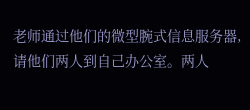老师通过他们的微型腕式信息服务器,请他们两人到自己办公室。两人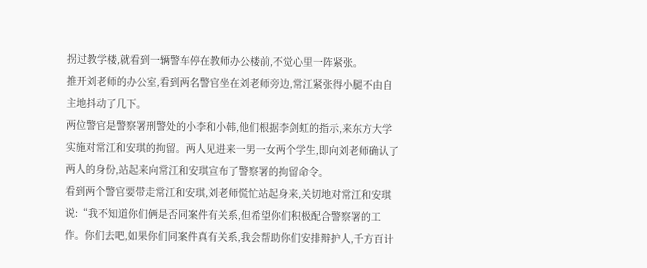拐过教学楼,就看到一辆警车停在教师办公楼前,不觉心里一阵紧张。
推开刘老师的办公室,看到两名警官坐在刘老师旁边,常江紧张得小腿不由自主地抖动了几下。
两位警官是警察署刑警处的小李和小韩,他们根据李剑虹的指示,来东方大学实施对常江和安琪的拘留。两人见进来一男一女两个学生,即向刘老师确认了两人的身份,站起来向常江和安琪宣布了警察署的拘留命令。
看到两个警官要带走常江和安琪,刘老师慌忙站起身来,关切地对常江和安琪说:“我不知道你们俩是否同案件有关系,但希望你们积极配合警察署的工作。你们去吧,如果你们同案件真有关系,我会帮助你们安排辩护人,千方百计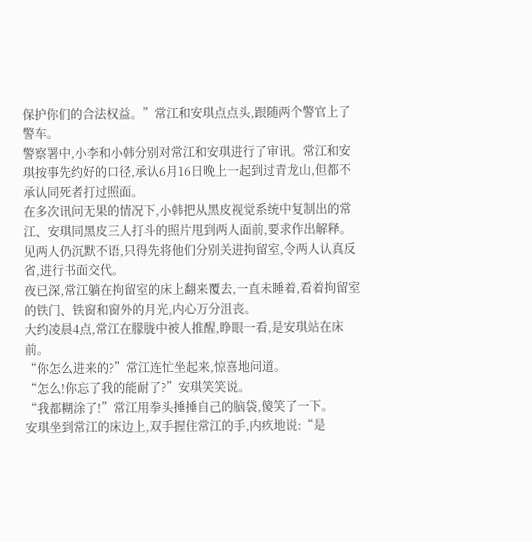保护你们的合法权益。”常江和安琪点点头,跟随两个警官上了警车。
警察署中,小李和小韩分别对常江和安琪进行了审讯。常江和安琪按事先约好的口径,承认6月16日晚上一起到过青龙山,但都不承认同死者打过照面。
在多次讯问无果的情况下,小韩把从黑皮视觉系统中复制出的常江、安琪同黑皮三人打斗的照片甩到两人面前,要求作出解释。见两人仍沉默不语,只得先将他们分别关进拘留室,令两人认真反省,进行书面交代。
夜已深,常江躺在拘留室的床上翻来覆去,一直未睡着,看着拘留室的铁门、铁窗和窗外的月光,内心万分沮丧。
大约凌晨4点,常江在朦胧中被人推醒,睁眼一看,是安琪站在床前。
“你怎么进来的?”常江连忙坐起来,惊喜地问道。
“怎么!你忘了我的能耐了?”安琪笑笑说。
“我都糊涂了!”常江用拳头捶捶自己的脑袋,傻笑了一下。
安琪坐到常江的床边上,双手握住常江的手,内疚地说:“是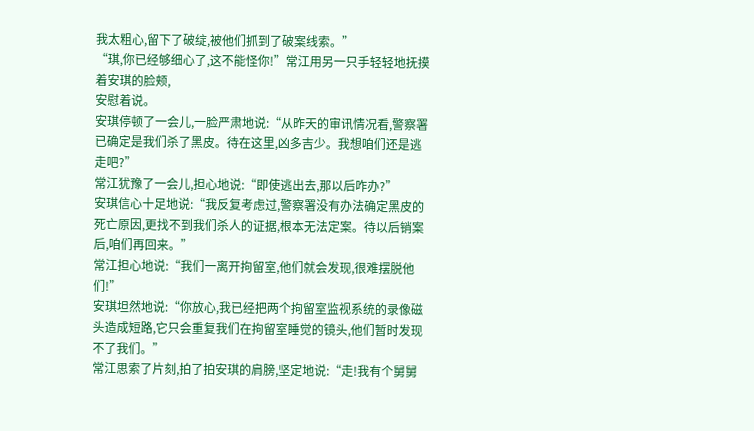我太粗心,留下了破绽,被他们抓到了破案线索。”
“琪,你已经够细心了,这不能怪你!”常江用另一只手轻轻地抚摸着安琪的脸颊,
安慰着说。
安琪停顿了一会儿,一脸严肃地说:“从昨天的审讯情况看,警察署已确定是我们杀了黑皮。待在这里,凶多吉少。我想咱们还是逃走吧?”
常江犹豫了一会儿,担心地说:“即使逃出去,那以后咋办?”
安琪信心十足地说:“我反复考虑过,警察署没有办法确定黑皮的死亡原因,更找不到我们杀人的证据,根本无法定案。待以后销案后,咱们再回来。”
常江担心地说:“我们一离开拘留室,他们就会发现,很难摆脱他们!”
安琪坦然地说:“你放心,我已经把两个拘留室监视系统的录像磁头造成短路,它只会重复我们在拘留室睡觉的镜头,他们暂时发现不了我们。”
常江思索了片刻,拍了拍安琪的肩膀,坚定地说:“走!我有个舅舅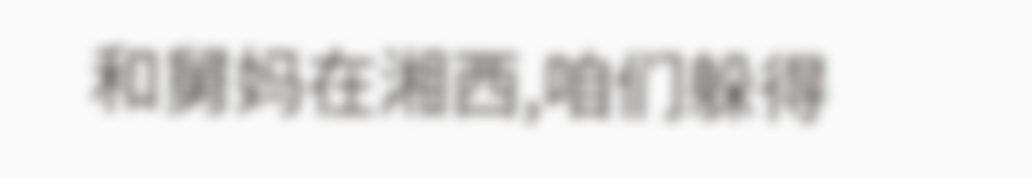和舅妈在湘西,咱们躲得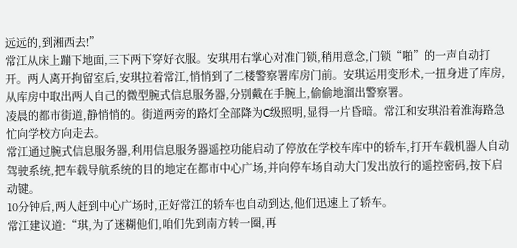远远的,到湘西去!”
常江从床上蹦下地面,三下两下穿好衣服。安琪用右掌心对准门锁,稍用意念,门锁“啪”的一声自动打开。两人离开拘留室后,安琪拉着常江,悄悄到了二楼警察署库房门前。安琪运用变形术,一扭身进了库房,从库房中取出两人自己的微型腕式信息服务器,分别戴在手腕上,偷偷地溜出警察署。
凌晨的都市街道,静悄悄的。街道两旁的路灯全部降为C级照明,显得一片昏暗。常江和安琪沿着淮海路急忙向学校方向走去。
常江通过腕式信息服务器,利用信息服务器遥控功能启动了停放在学校车库中的轿车,打开车载机器人自动驾驶系统,把车载导航系统的目的地定在都市中心广场,并向停车场自动大门发出放行的遥控密码,按下启动键。
10分钟后,两人赶到中心广场时,正好常江的轿车也自动到达,他们迅速上了轿车。
常江建议道:“琪,为了迷糊他们,咱们先到南方转一圈,再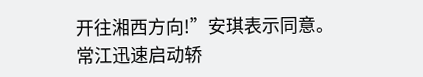开往湘西方向!”安琪表示同意。
常江迅速启动轿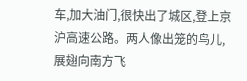车,加大油门,很快出了城区,登上京沪高速公路。两人像出笼的鸟儿,展翅向南方飞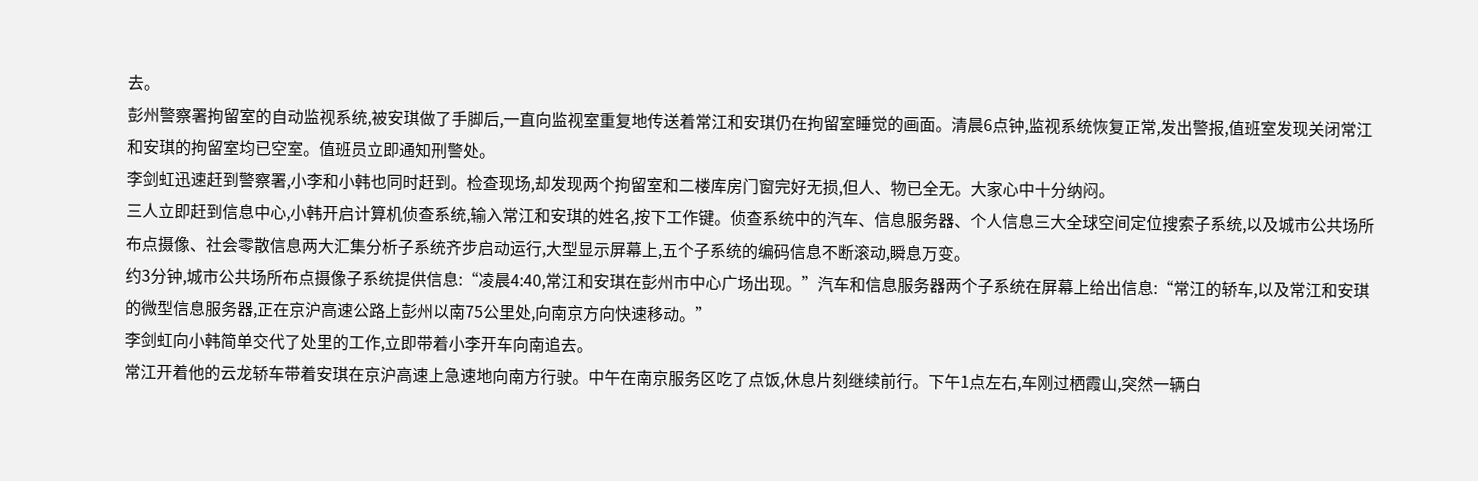去。
彭州警察署拘留室的自动监视系统,被安琪做了手脚后,一直向监视室重复地传送着常江和安琪仍在拘留室睡觉的画面。清晨6点钟,监视系统恢复正常,发出警报,值班室发现关闭常江和安琪的拘留室均已空室。值班员立即通知刑警处。
李剑虹迅速赶到警察署,小李和小韩也同时赶到。检查现场,却发现两个拘留室和二楼库房门窗完好无损,但人、物已全无。大家心中十分纳闷。
三人立即赶到信息中心,小韩开启计算机侦查系统,输入常江和安琪的姓名,按下工作键。侦查系统中的汽车、信息服务器、个人信息三大全球空间定位搜索子系统,以及城市公共场所布点摄像、社会零散信息两大汇集分析子系统齐步启动运行,大型显示屏幕上,五个子系统的编码信息不断滚动,瞬息万变。
约3分钟,城市公共场所布点摄像子系统提供信息:“凌晨4:40,常江和安琪在彭州市中心广场出现。”汽车和信息服务器两个子系统在屏幕上给出信息:“常江的轿车,以及常江和安琪的微型信息服务器,正在京沪高速公路上彭州以南75公里处,向南京方向快速移动。”
李剑虹向小韩简单交代了处里的工作,立即带着小李开车向南追去。
常江开着他的云龙轿车带着安琪在京沪高速上急速地向南方行驶。中午在南京服务区吃了点饭,休息片刻继续前行。下午1点左右,车刚过栖霞山,突然一辆白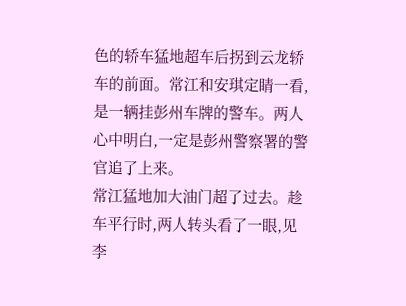色的轿车猛地超车后拐到云龙轿车的前面。常江和安琪定睛一看,是一辆挂彭州车牌的警车。两人心中明白,一定是彭州警察署的警官追了上来。
常江猛地加大油门超了过去。趁车平行时,两人转头看了一眼,见李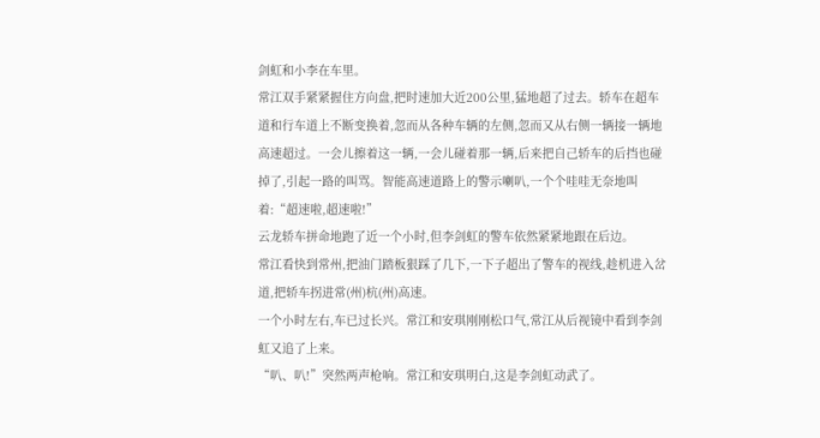剑虹和小李在车里。
常江双手紧紧握住方向盘,把时速加大近200公里,猛地超了过去。轿车在超车道和行车道上不断变换着,忽而从各种车辆的左侧,忽而又从右侧一辆接一辆地高速超过。一会儿擦着这一辆,一会儿碰着那一辆,后来把自己轿车的后挡也碰掉了,引起一路的叫骂。智能高速道路上的警示喇叭,一个个哇哇无奈地叫着:“超速啦,超速啦!”
云龙轿车拼命地跑了近一个小时,但李剑虹的警车依然紧紧地跟在后边。
常江看快到常州,把油门踏板狠踩了几下,一下子超出了警车的视线,趁机进入岔道,把轿车拐进常(州)杭(州)高速。
一个小时左右,车已过长兴。常江和安琪刚刚松口气,常江从后视镜中看到李剑虹又追了上来。
“叭、叭!”突然两声枪响。常江和安琪明白,这是李剑虹动武了。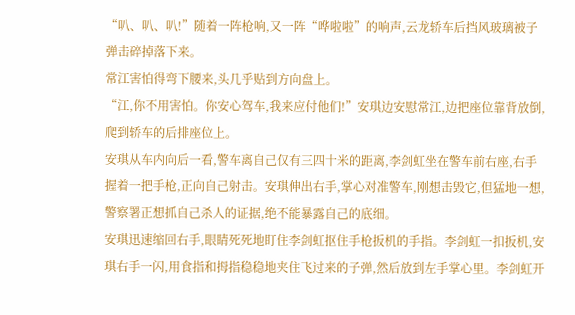“叭、叭、叭!”随着一阵枪响,又一阵“哗啦啦”的响声,云龙轿车后挡风玻璃被子弹击碎掉落下来。
常江害怕得弯下腰来,头几乎贴到方向盘上。
“江,你不用害怕。你安心驾车,我来应付他们!”安琪边安慰常江,边把座位靠背放倒,爬到轿车的后排座位上。
安琪从车内向后一看,警车离自己仅有三四十米的距离,李剑虹坐在警车前右座,右手握着一把手枪,正向自己射击。安琪伸出右手,掌心对准警车,刚想击毁它,但猛地一想,警察署正想抓自己杀人的证据,绝不能暴露自己的底细。
安琪迅速缩回右手,眼睛死死地盯住李剑虹抠住手枪扳机的手指。李剑虹一扣扳机,安琪右手一闪,用食指和拇指稳稳地夹住飞过来的子弹,然后放到左手掌心里。李剑虹开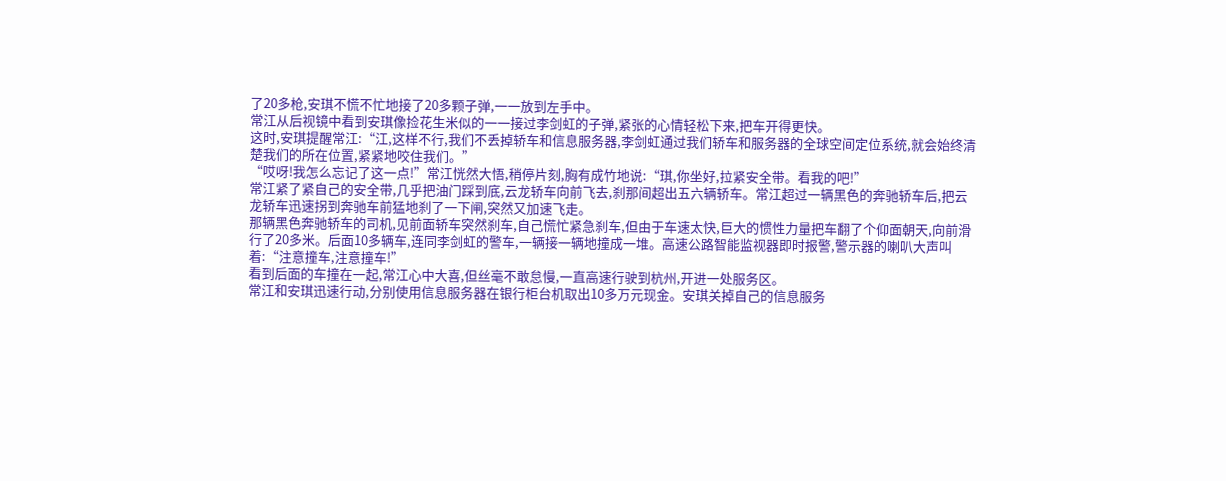了20多枪,安琪不慌不忙地接了20多颗子弹,一一放到左手中。
常江从后视镜中看到安琪像捡花生米似的一一接过李剑虹的子弹,紧张的心情轻松下来,把车开得更快。
这时,安琪提醒常江:“江,这样不行,我们不丢掉轿车和信息服务器,李剑虹通过我们轿车和服务器的全球空间定位系统,就会始终清楚我们的所在位置,紧紧地咬住我们。”
“哎呀!我怎么忘记了这一点!”常江恍然大悟,稍停片刻,胸有成竹地说:“琪,你坐好,拉紧安全带。看我的吧!”
常江紧了紧自己的安全带,几乎把油门踩到底,云龙轿车向前飞去,刹那间超出五六辆轿车。常江超过一辆黑色的奔驰轿车后,把云龙轿车迅速拐到奔驰车前猛地刹了一下闸,突然又加速飞走。
那辆黑色奔驰轿车的司机,见前面轿车突然刹车,自己慌忙紧急刹车,但由于车速太快,巨大的惯性力量把车翻了个仰面朝天,向前滑行了20多米。后面10多辆车,连同李剑虹的警车,一辆接一辆地撞成一堆。高速公路智能监视器即时报警,警示器的喇叭大声叫着:“注意撞车,注意撞车!”
看到后面的车撞在一起,常江心中大喜,但丝毫不敢怠慢,一直高速行驶到杭州,开进一处服务区。
常江和安琪迅速行动,分别使用信息服务器在银行柜台机取出10多万元现金。安琪关掉自己的信息服务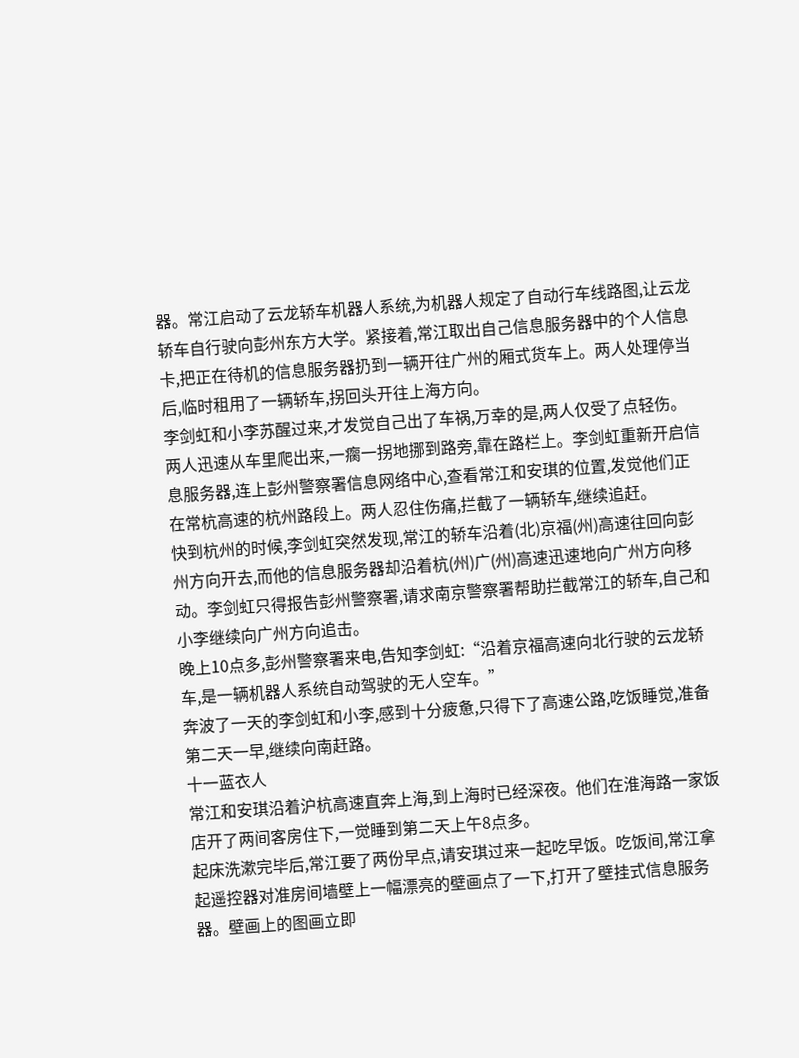器。常江启动了云龙轿车机器人系统,为机器人规定了自动行车线路图,让云龙轿车自行驶向彭州东方大学。紧接着,常江取出自己信息服务器中的个人信息卡,把正在待机的信息服务器扔到一辆开往广州的厢式货车上。两人处理停当后,临时租用了一辆轿车,拐回头开往上海方向。
李剑虹和小李苏醒过来,才发觉自己出了车祸,万幸的是,两人仅受了点轻伤。两人迅速从车里爬出来,一瘸一拐地挪到路旁,靠在路栏上。李剑虹重新开启信息服务器,连上彭州警察署信息网络中心,查看常江和安琪的位置,发觉他们正在常杭高速的杭州路段上。两人忍住伤痛,拦截了一辆轿车,继续追赶。
快到杭州的时候,李剑虹突然发现,常江的轿车沿着(北)京福(州)高速往回向彭州方向开去,而他的信息服务器却沿着杭(州)广(州)高速迅速地向广州方向移动。李剑虹只得报告彭州警察署,请求南京警察署帮助拦截常江的轿车,自己和小李继续向广州方向追击。
晚上10点多,彭州警察署来电,告知李剑虹:“沿着京福高速向北行驶的云龙轿车,是一辆机器人系统自动驾驶的无人空车。”
奔波了一天的李剑虹和小李,感到十分疲惫,只得下了高速公路,吃饭睡觉,准备第二天一早,继续向南赶路。
十一蓝衣人
常江和安琪沿着沪杭高速直奔上海,到上海时已经深夜。他们在淮海路一家饭店开了两间客房住下,一觉睡到第二天上午8点多。
起床洗漱完毕后,常江要了两份早点,请安琪过来一起吃早饭。吃饭间,常江拿起遥控器对准房间墙壁上一幅漂亮的壁画点了一下,打开了壁挂式信息服务器。壁画上的图画立即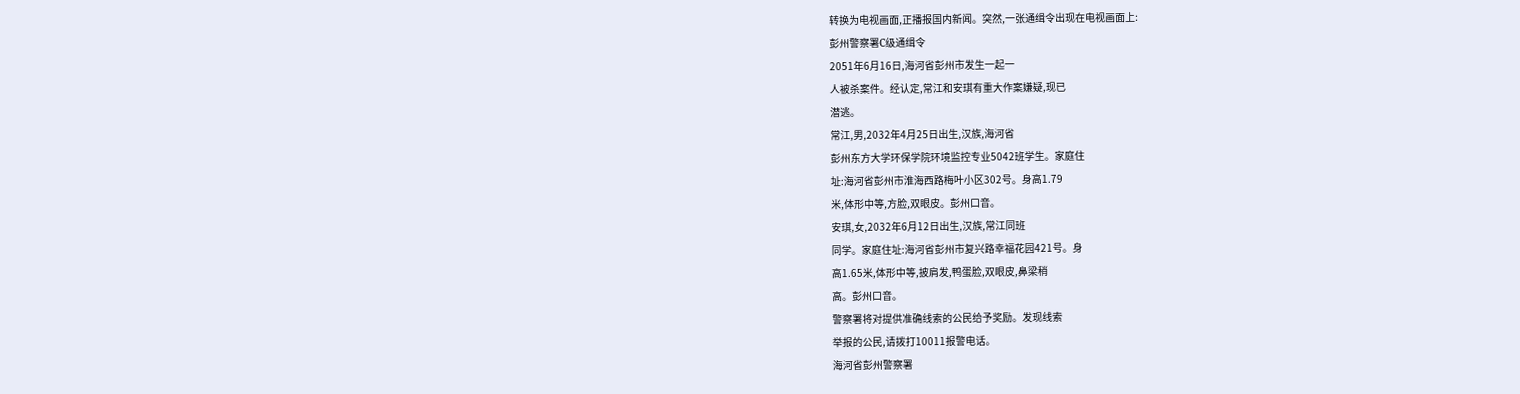转换为电视画面,正播报国内新闻。突然,一张通缉令出现在电视画面上:
彭州警察署C级通缉令
2051年6月16日,海河省彭州市发生一起一
人被杀案件。经认定,常江和安琪有重大作案嫌疑,现已
潜逃。
常江,男,2032年4月25日出生,汉族,海河省
彭州东方大学环保学院环境监控专业5042班学生。家庭住
址:海河省彭州市淮海西路梅叶小区302号。身高1.79
米,体形中等,方脸,双眼皮。彭州口音。
安琪,女,2032年6月12日出生,汉族,常江同班
同学。家庭住址:海河省彭州市复兴路幸福花园421号。身
高1.65米,体形中等,披肩发,鸭蛋脸,双眼皮,鼻梁稍
高。彭州口音。
警察署将对提供准确线索的公民给予奖励。发现线索
举报的公民,请拨打10011报警电话。
海河省彭州警察署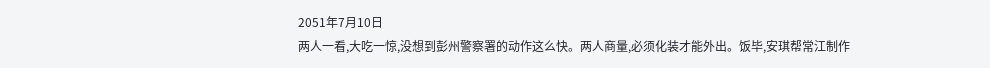2051年7月10日
两人一看,大吃一惊,没想到彭州警察署的动作这么快。两人商量,必须化装才能外出。饭毕,安琪帮常江制作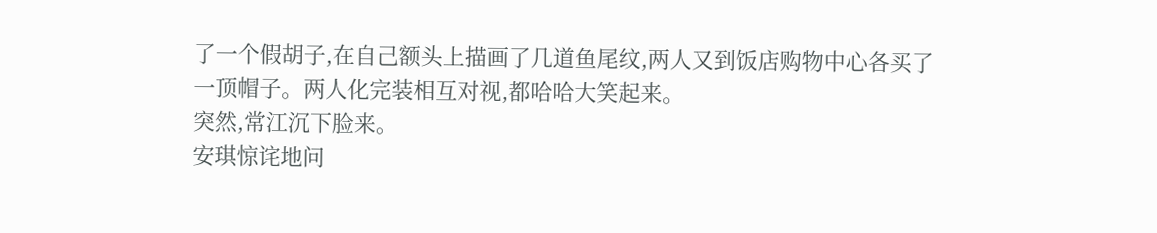了一个假胡子,在自己额头上描画了几道鱼尾纹,两人又到饭店购物中心各买了一顶帽子。两人化完装相互对视,都哈哈大笑起来。
突然,常江沉下脸来。
安琪惊诧地问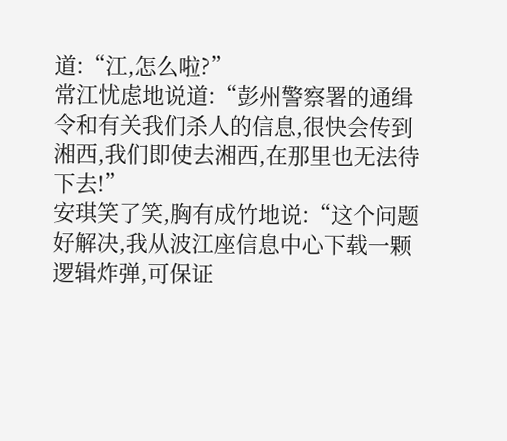道:“江,怎么啦?”
常江忧虑地说道:“彭州警察署的通缉令和有关我们杀人的信息,很快会传到湘西,我们即使去湘西,在那里也无法待下去!”
安琪笑了笑,胸有成竹地说:“这个问题好解决,我从波江座信息中心下载一颗逻辑炸弹,可保证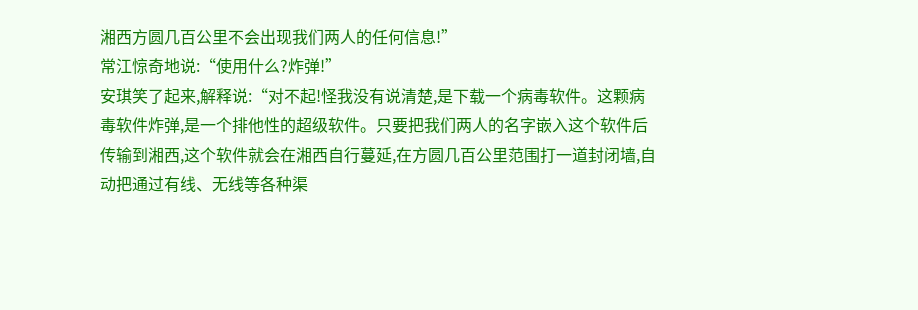湘西方圆几百公里不会出现我们两人的任何信息!”
常江惊奇地说:“使用什么?炸弹!”
安琪笑了起来,解释说:“对不起!怪我没有说清楚,是下载一个病毒软件。这颗病毒软件炸弹,是一个排他性的超级软件。只要把我们两人的名字嵌入这个软件后传输到湘西,这个软件就会在湘西自行蔓延,在方圆几百公里范围打一道封闭墙,自动把通过有线、无线等各种渠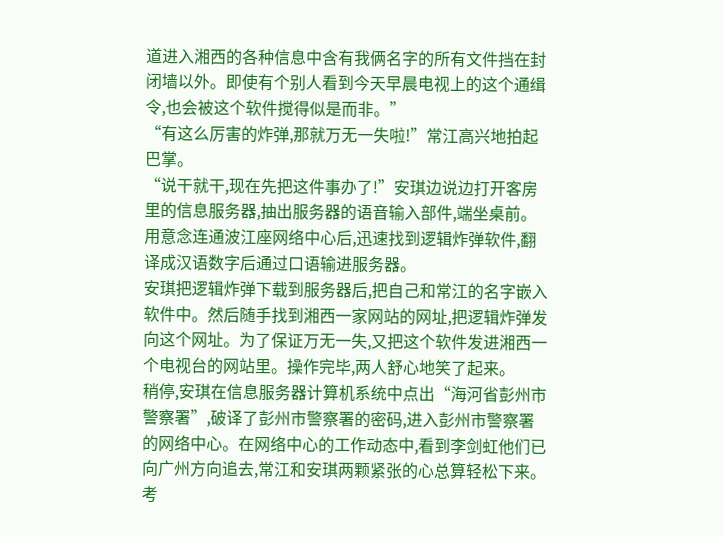道进入湘西的各种信息中含有我俩名字的所有文件挡在封闭墙以外。即使有个别人看到今天早晨电视上的这个通缉令,也会被这个软件搅得似是而非。”
“有这么厉害的炸弹,那就万无一失啦!”常江高兴地拍起巴掌。
“说干就干,现在先把这件事办了!”安琪边说边打开客房里的信息服务器,抽出服务器的语音输入部件,端坐桌前。用意念连通波江座网络中心后,迅速找到逻辑炸弹软件,翻译成汉语数字后通过口语输进服务器。
安琪把逻辑炸弹下载到服务器后,把自己和常江的名字嵌入软件中。然后随手找到湘西一家网站的网址,把逻辑炸弹发向这个网址。为了保证万无一失,又把这个软件发进湘西一个电视台的网站里。操作完毕,两人舒心地笑了起来。
稍停,安琪在信息服务器计算机系统中点出“海河省彭州市警察署”,破译了彭州市警察署的密码,进入彭州市警察署的网络中心。在网络中心的工作动态中,看到李剑虹他们已向广州方向追去,常江和安琪两颗紧张的心总算轻松下来。考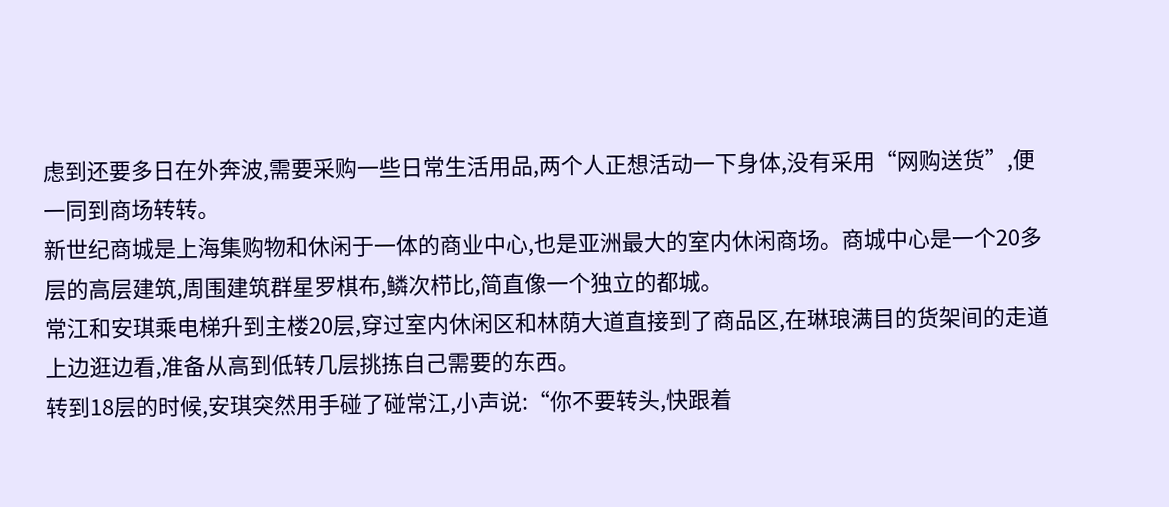虑到还要多日在外奔波,需要采购一些日常生活用品,两个人正想活动一下身体,没有采用“网购送货”,便一同到商场转转。
新世纪商城是上海集购物和休闲于一体的商业中心,也是亚洲最大的室内休闲商场。商城中心是一个20多层的高层建筑,周围建筑群星罗棋布,鳞次栉比,简直像一个独立的都城。
常江和安琪乘电梯升到主楼20层,穿过室内休闲区和林荫大道直接到了商品区,在琳琅满目的货架间的走道上边逛边看,准备从高到低转几层挑拣自己需要的东西。
转到18层的时候,安琪突然用手碰了碰常江,小声说:“你不要转头,快跟着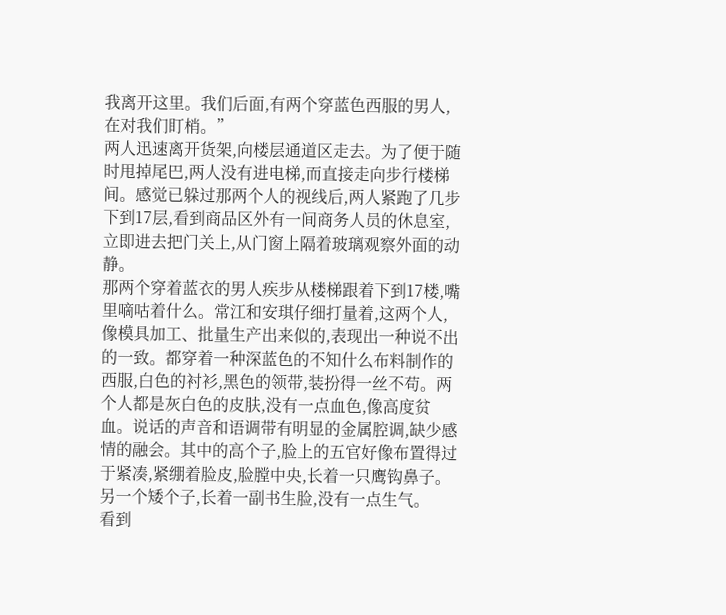我离开这里。我们后面,有两个穿蓝色西服的男人,在对我们盯梢。”
两人迅速离开货架,向楼层通道区走去。为了便于随时甩掉尾巴,两人没有进电梯,而直接走向步行楼梯间。感觉已躲过那两个人的视线后,两人紧跑了几步下到17层,看到商品区外有一间商务人员的休息室,立即进去把门关上,从门窗上隔着玻璃观察外面的动静。
那两个穿着蓝衣的男人疾步从楼梯跟着下到17楼,嘴里嘀咕着什么。常江和安琪仔细打量着,这两个人,像模具加工、批量生产出来似的,表现出一种说不出的一致。都穿着一种深蓝色的不知什么布料制作的西服,白色的衬衫,黑色的领带,装扮得一丝不苟。两个人都是灰白色的皮肤,没有一点血色,像高度贫血。说话的声音和语调带有明显的金属腔调,缺少感情的融会。其中的高个子,脸上的五官好像布置得过于紧凑,紧绷着脸皮,脸膛中央,长着一只鹰钩鼻子。另一个矮个子,长着一副书生脸,没有一点生气。
看到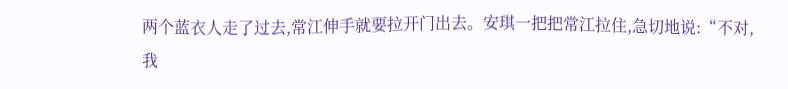两个蓝衣人走了过去,常江伸手就要拉开门出去。安琪一把把常江拉住,急切地说:“不对,我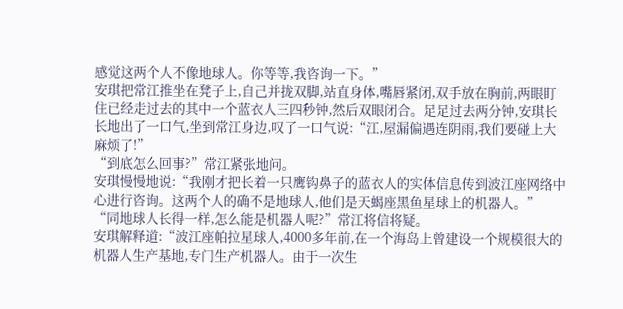感觉这两个人不像地球人。你等等,我咨询一下。”
安琪把常江推坐在凳子上,自己并拢双脚,站直身体,嘴唇紧闭,双手放在胸前,两眼盯住已经走过去的其中一个蓝衣人三四秒钟,然后双眼闭合。足足过去两分钟,安琪长长地出了一口气,坐到常江身边,叹了一口气说:“江,屋漏偏遇连阴雨,我们要碰上大麻烦了!”
“到底怎么回事?”常江紧张地问。
安琪慢慢地说:“我刚才把长着一只鹰钩鼻子的蓝衣人的实体信息传到波江座网络中心进行咨询。这两个人的确不是地球人,他们是天蝎座黑鱼星球上的机器人。”
“同地球人长得一样,怎么能是机器人呢?”常江将信将疑。
安琪解释道:“波江座帕拉星球人,4000多年前,在一个海岛上曾建设一个规模很大的机器人生产基地,专门生产机器人。由于一次生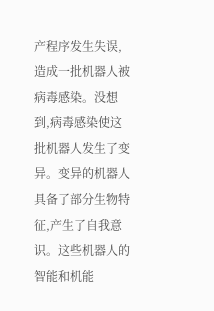产程序发生失误,造成一批机器人被病毒感染。没想到,病毒感染使这批机器人发生了变异。变异的机器人具备了部分生物特征,产生了自我意识。这些机器人的智能和机能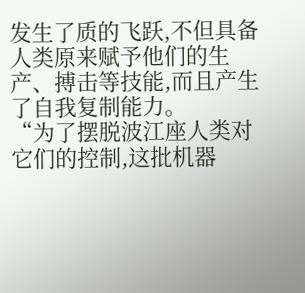发生了质的飞跃,不但具备人类原来赋予他们的生产、搏击等技能,而且产生了自我复制能力。
“为了摆脱波江座人类对它们的控制,这批机器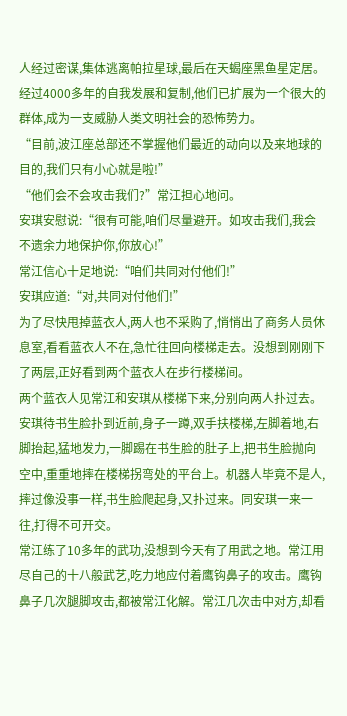人经过密谋,集体逃离帕拉星球,最后在天蝎座黑鱼星定居。经过4000多年的自我发展和复制,他们已扩展为一个很大的群体,成为一支威胁人类文明社会的恐怖势力。
“目前,波江座总部还不掌握他们最近的动向以及来地球的目的,我们只有小心就是啦!”
“他们会不会攻击我们?”常江担心地问。
安琪安慰说:“很有可能,咱们尽量避开。如攻击我们,我会不遗余力地保护你,你放心!”
常江信心十足地说:“咱们共同对付他们!”
安琪应道:“对,共同对付他们!”
为了尽快甩掉蓝衣人,两人也不采购了,悄悄出了商务人员休息室,看看蓝衣人不在,急忙往回向楼梯走去。没想到刚刚下了两层,正好看到两个蓝衣人在步行楼梯间。
两个蓝衣人见常江和安琪从楼梯下来,分别向两人扑过去。
安琪待书生脸扑到近前,身子一蹲,双手扶楼梯,左脚着地,右脚抬起,猛地发力,一脚踢在书生脸的肚子上,把书生脸抛向空中,重重地摔在楼梯拐弯处的平台上。机器人毕竟不是人,摔过像没事一样,书生脸爬起身,又扑过来。同安琪一来一往,打得不可开交。
常江练了10多年的武功,没想到今天有了用武之地。常江用尽自己的十八般武艺,吃力地应付着鹰钩鼻子的攻击。鹰钩鼻子几次腿脚攻击,都被常江化解。常江几次击中对方,却看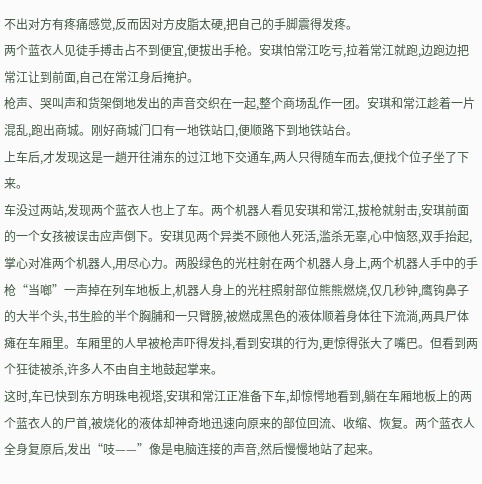不出对方有疼痛感觉,反而因对方皮脂太硬,把自己的手脚震得发疼。
两个蓝衣人见徒手搏击占不到便宜,便拔出手枪。安琪怕常江吃亏,拉着常江就跑,边跑边把常江让到前面,自己在常江身后掩护。
枪声、哭叫声和货架倒地发出的声音交织在一起,整个商场乱作一团。安琪和常江趁着一片混乱,跑出商城。刚好商城门口有一地铁站口,便顺路下到地铁站台。
上车后,才发现这是一趟开往浦东的过江地下交通车,两人只得随车而去,便找个位子坐了下来。
车没过两站,发现两个蓝衣人也上了车。两个机器人看见安琪和常江,拔枪就射击,安琪前面的一个女孩被误击应声倒下。安琪见两个异类不顾他人死活,滥杀无辜,心中恼怒,双手抬起,掌心对准两个机器人,用尽心力。两股绿色的光柱射在两个机器人身上,两个机器人手中的手枪“当啷”一声掉在列车地板上,机器人身上的光柱照射部位熊熊燃烧,仅几秒钟,鹰钩鼻子的大半个头,书生脸的半个胸脯和一只臂膀,被燃成黑色的液体顺着身体往下流淌,两具尸体瘫在车厢里。车厢里的人早被枪声吓得发抖,看到安琪的行为,更惊得张大了嘴巴。但看到两个狂徒被杀,许多人不由自主地鼓起掌来。
这时,车已快到东方明珠电视塔,安琪和常江正准备下车,却惊愕地看到,躺在车厢地板上的两个蓝衣人的尸首,被烧化的液体却神奇地迅速向原来的部位回流、收缩、恢复。两个蓝衣人全身复原后,发出“吱——”像是电脑连接的声音,然后慢慢地站了起来。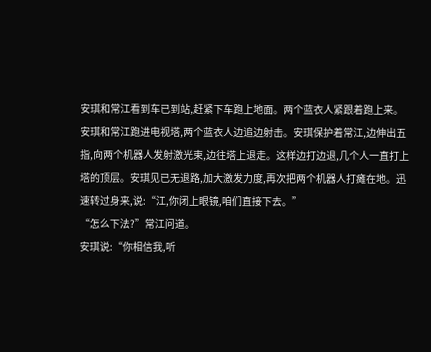安琪和常江看到车已到站,赶紧下车跑上地面。两个蓝衣人紧跟着跑上来。
安琪和常江跑进电视塔,两个蓝衣人边追边射击。安琪保护着常江,边伸出五指,向两个机器人发射激光束,边往塔上退走。这样边打边退,几个人一直打上塔的顶层。安琪见已无退路,加大激发力度,再次把两个机器人打瘫在地。迅速转过身来,说:“江,你闭上眼镜,咱们直接下去。”
“怎么下法?”常江问道。
安琪说:“你相信我,听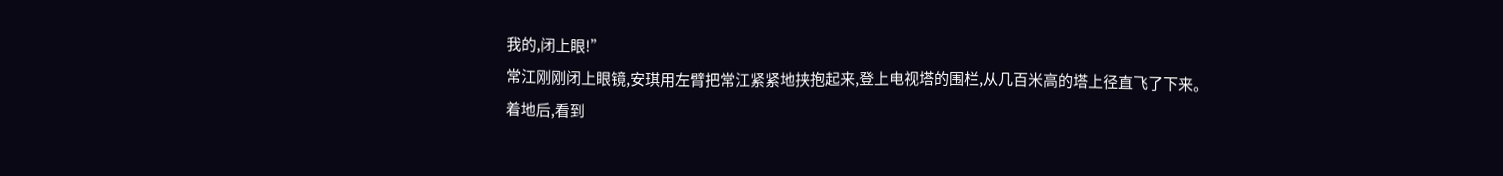我的,闭上眼!”
常江刚刚闭上眼镜,安琪用左臂把常江紧紧地挟抱起来,登上电视塔的围栏,从几百米高的塔上径直飞了下来。
着地后,看到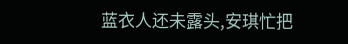蓝衣人还未露头,安琪忙把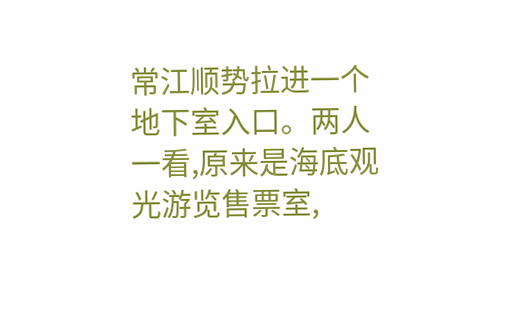常江顺势拉进一个地下室入口。两人一看,原来是海底观光游览售票室,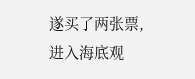遂买了两张票,进入海底观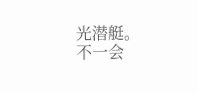光潜艇。
不一会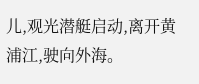儿,观光潜艇启动,离开黄浦江,驶向外海。